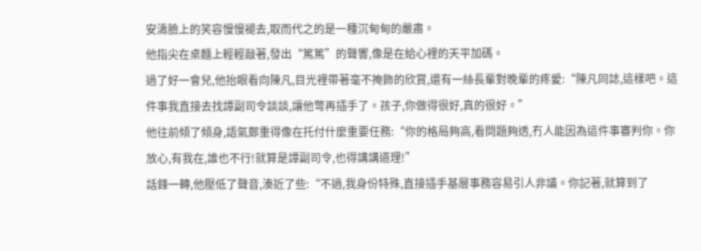安濤臉上的笑容慢慢褪去,取而代之的是一種沉甸甸的嚴肅。
他指尖在桌麵上輕輕敲著,發出“篤篤”的聲響,像是在給心裡的天平加碼。
過了好一會兒,他抬眼看向陳凡,目光裡帶著毫不掩飾的欣賞,還有一絲長輩對晚輩的疼愛:“陳凡同誌,這樣吧。這件事我直接去找譚副司令談談,讓他彆再插手了。孩子,你做得很好,真的很好。”
他往前傾了傾身,語氣鄭重得像在托付什麼重要任務:“你的格局夠高,看問題夠透,冇人能因為這件事審判你。你放心,有我在,誰也不行!就算是譚副司令,也得講講道理!”
話鋒一轉,他壓低了聲音,湊近了些:“不過,我身份特殊,直接插手基層事務容易引人非議。你記著,就算到了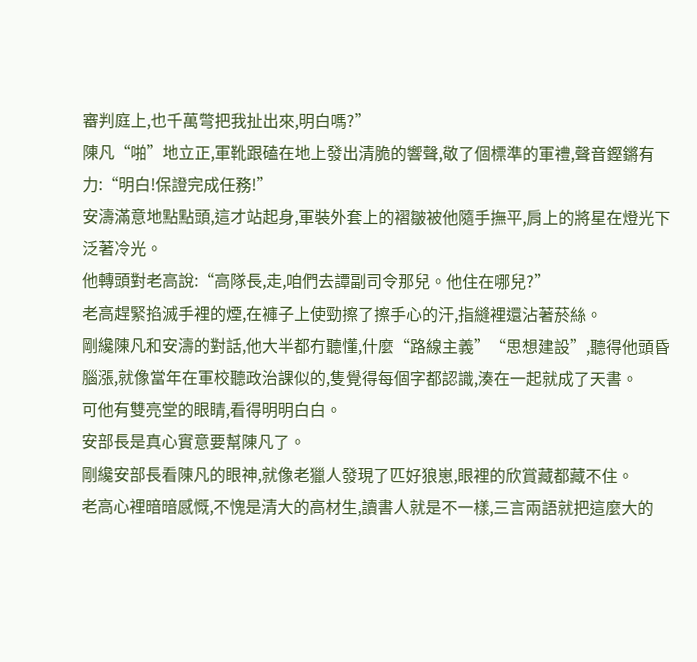審判庭上,也千萬彆把我扯出來,明白嗎?”
陳凡“啪”地立正,軍靴跟磕在地上發出清脆的響聲,敬了個標準的軍禮,聲音鏗鏘有力:“明白!保證完成任務!”
安濤滿意地點點頭,這才站起身,軍裝外套上的褶皺被他隨手撫平,肩上的將星在燈光下泛著冷光。
他轉頭對老高說:“高隊長,走,咱們去譚副司令那兒。他住在哪兒?”
老高趕緊掐滅手裡的煙,在褲子上使勁擦了擦手心的汗,指縫裡還沾著菸絲。
剛纔陳凡和安濤的對話,他大半都冇聽懂,什麼“路線主義”“思想建設”,聽得他頭昏腦漲,就像當年在軍校聽政治課似的,隻覺得每個字都認識,湊在一起就成了天書。
可他有雙亮堂的眼睛,看得明明白白。
安部長是真心實意要幫陳凡了。
剛纔安部長看陳凡的眼神,就像老獵人發現了匹好狼崽,眼裡的欣賞藏都藏不住。
老高心裡暗暗感慨,不愧是清大的高材生,讀書人就是不一樣,三言兩語就把這麼大的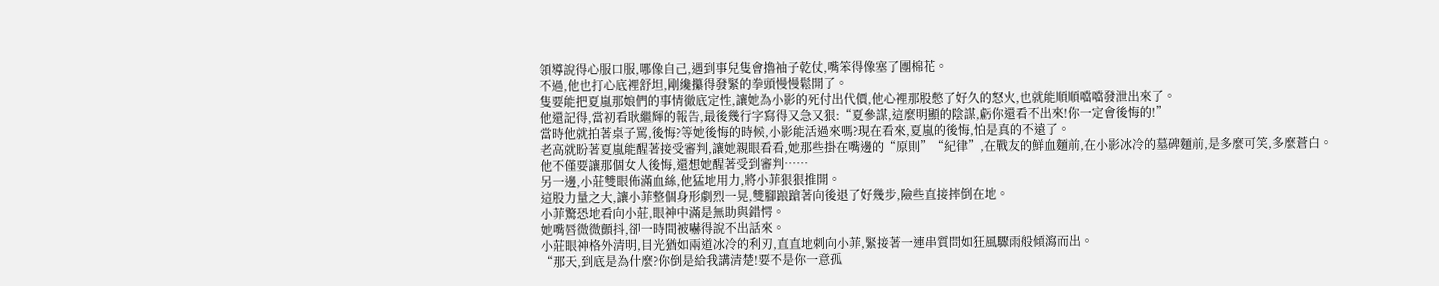領導說得心服口服,哪像自己,遇到事兒隻會擼袖子乾仗,嘴笨得像塞了團棉花。
不過,他也打心底裡舒坦,剛纔攥得發緊的拳頭慢慢鬆開了。
隻要能把夏嵐那娘們的事情徹底定性,讓她為小影的死付出代價,他心裡那股憋了好久的怒火,也就能順順噹噹發泄出來了。
他還記得,當初看耿繼輝的報告,最後幾行字寫得又急又狠:“夏參謀,這麼明顯的陰謀,虧你還看不出來!你一定會後悔的!”
當時他就拍著桌子罵,後悔?等她後悔的時候,小影能活過來嗎?現在看來,夏嵐的後悔,怕是真的不遠了。
老高就盼著夏嵐能醒著接受審判,讓她親眼看看,她那些掛在嘴邊的“原則”“紀律”,在戰友的鮮血麵前,在小影冰冷的墓碑麵前,是多麼可笑,多麼蒼白。
他不僅要讓那個女人後悔,還想她醒著受到審判……
另一邊,小莊雙眼佈滿血絲,他猛地用力,將小菲狠狠推開。
這股力量之大,讓小菲整個身形劇烈一晃,雙腳踉蹌著向後退了好幾步,險些直接摔倒在地。
小菲驚恐地看向小莊,眼神中滿是無助與錯愕。
她嘴唇微微顫抖,卻一時間被嚇得說不出話來。
小莊眼神格外清明,目光猶如兩道冰冷的利刃,直直地刺向小菲,緊接著一連串質問如狂風驟雨般傾瀉而出。
“那天,到底是為什麼?你倒是給我講清楚!要不是你一意孤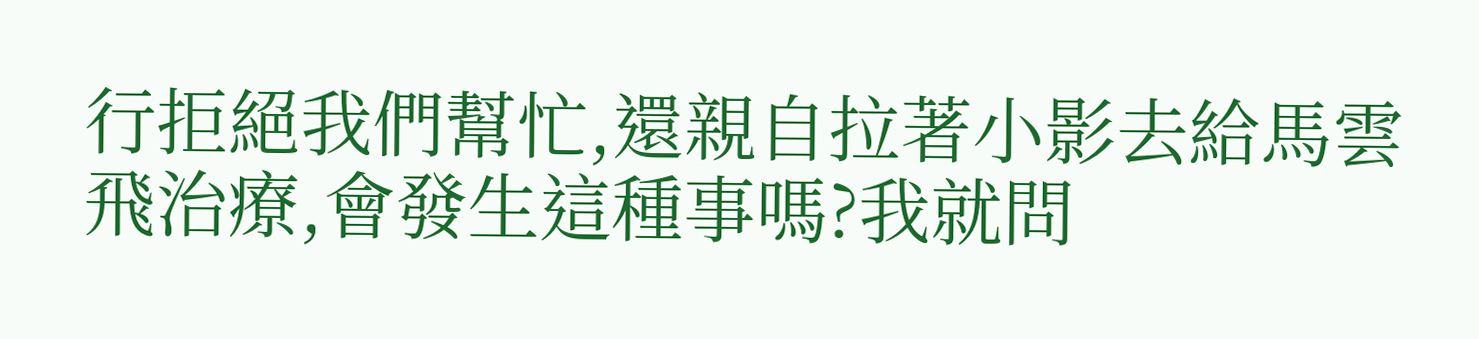行拒絕我們幫忙,還親自拉著小影去給馬雲飛治療,會發生這種事嗎?我就問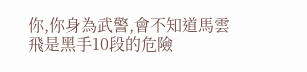你,你身為武警,會不知道馬雲飛是黑手10段的危險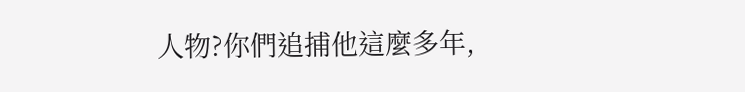人物?你們追捕他這麼多年,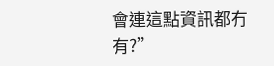會連這點資訊都冇有?”